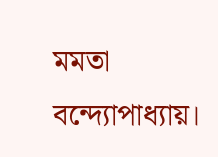মমতা বন্দ্যোপাধ্যায়।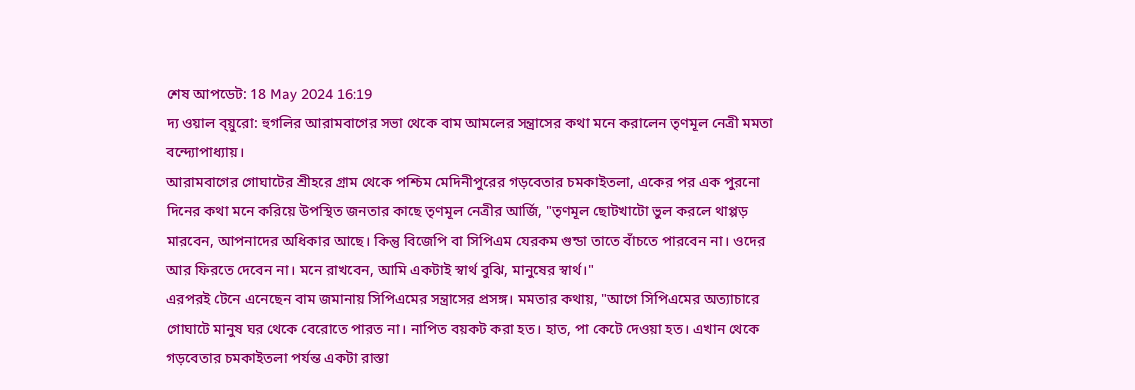শেষ আপডেট: 18 May 2024 16:19
দ্য ওয়াল ব্য়ুরো: হুগলির আরামবাগের সভা থেকে বাম আমলের সন্ত্রাসের কথা মনে করালেন তৃণমূল নেত্রী মমতা বন্দ্যোপাধ্যায়।
আরামবাগের গোঘাটের শ্রীহরে গ্রাম থেকে পশ্চিম মেদিনীপুরের গড়বেতার চমকাইতলা, একের পর এক পুরনো দিনের কথা মনে করিয়ে উপস্থিত জনতার কাছে তৃণমূল নেত্রীর আর্জি, "তৃণমূল ছোটখাটো ভুল করলে থাপ্পড় মারবেন, আপনাদের অধিকার আছে। কিন্তু বিজেপি বা সিপিএম যেরকম গুন্ডা তাতে বাঁচতে পারবেন না। ওদের আর ফিরতে দেবেন না। মনে রাখবেন, আমি একটাই স্বার্থ বুঝি, মানুষের স্বার্থ।"
এরপরই টেনে এনেছেন বাম জমানায় সিপিএমের সন্ত্রাসের প্রসঙ্গ। মমতার কথায়, "আগে সিপিএমের অত্যাচারে গোঘাটে মানুষ ঘর থেকে বেরোতে পারত না। নাপিত বয়কট করা হত। হাত, পা কেটে দেওয়া হত। এখান থেকে গড়বেতার চমকাইতলা পর্যন্ত একটা রাস্তা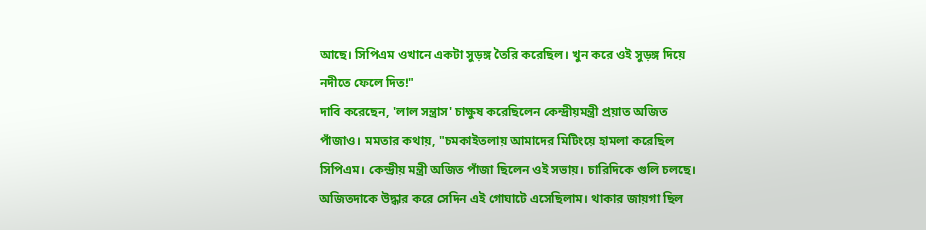আছে। সিপিএম ওখানে একটা সুড়ঙ্গ তৈরি করেছিল। খুন করে ওই সুড়ঙ্গ দিয়ে নদীতে ফেলে দিত!"
দাবি করেছেন, 'লাল সন্ত্রাস' চাক্ষুষ করেছিলেন কেন্দ্রীয়মন্ত্রী প্রয়াত অজিত পাঁজাও। মমতার কথায়, "চমকাইতলায় আমাদের মিটিংয়ে হামলা করেছিল সিপিএম। কেন্দ্রীয় মন্ত্রী অজিত পাঁজা ছিলেন ওই সভায়। চারিদিকে গুলি চলছে। অজিতদাকে উদ্ধার করে সেদিন এই গোঘাটে এসেছিলাম। থাকার জায়গা ছিল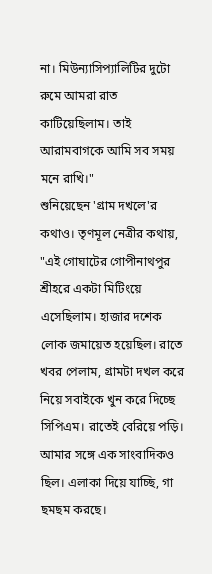না। মিউন্যাসিপ্যালিটির দুটো রুমে আমরা রাত কাটিয়েছিলাম। তাই আরামবাগকে আমি সব সময় মনে রাখি।"
শুনিয়েছেন 'গ্রাম দখলে'র কথাও। তৃণমূল নেত্রীর কথায়, "এই গোঘাটের গোপীনাথপুর শ্রীহরে একটা মিটিংয়ে এসেছিলাম। হাজার দশেক লোক জমায়েত হয়েছিল। রাতে খবর পেলাম, গ্রামটা দখল করে নিয়ে সবাইকে খুন করে দিচ্ছে সিপিএম। রাতেই বেরিয়ে পড়ি। আমার সঙ্গে এক সাংবাদিকও ছিল। এলাকা দিয়ে যাচ্ছি, গা ছমছম করছে।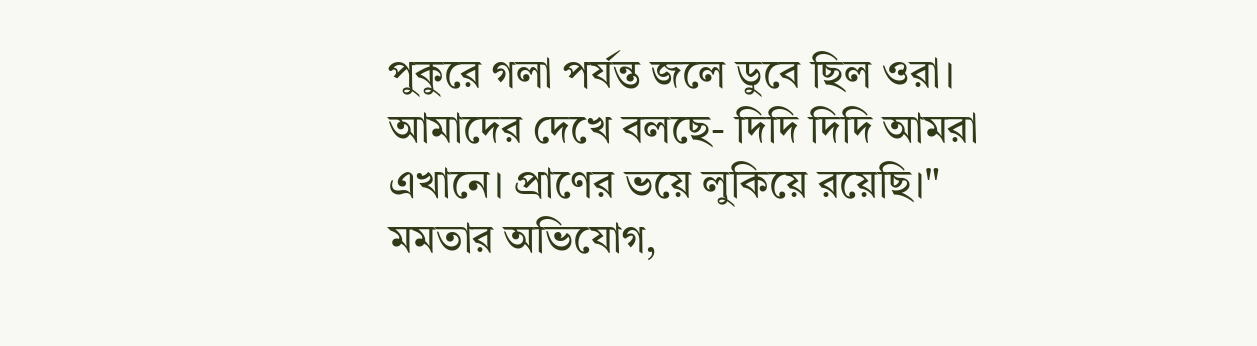পুকুরে গলা পর্যন্ত জলে ডুবে ছিল ওরা। আমাদের দেখে বলছে- দিদি দিদি আমরা এখানে। প্রাণের ভয়ে লুকিয়ে রয়েছি।"
মমতার অভিযোগ,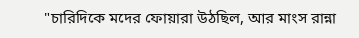"চারিদিকে মদের ফোয়ারা উঠছিল, আর মাংস রান্না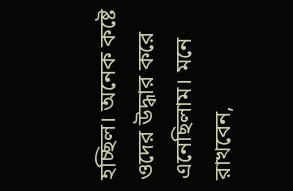হচ্ছিল। অনেক কষ্টে ওদের উদ্ধার করে এনেছিলাম। মনে রাখবেন,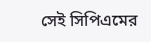সেই সিপিএমের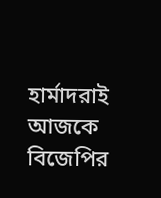হার্মাদরাই আজকে বিজেপির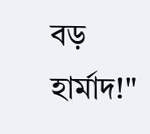বড় হার্মাদ!"